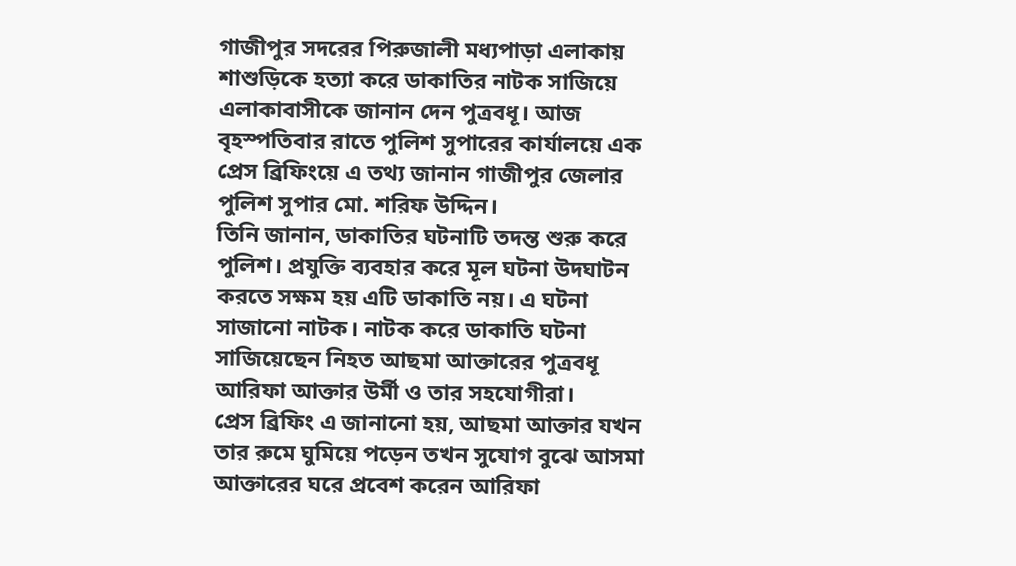গাজীপুর সদরের পিরুজালী মধ্যপাড়া এলাকায় শাশুড়িকে হত্যা করে ডাকাতির নাটক সাজিয়ে এলাকাবাসীকে জানান দেন পুত্রবধূ। আজ বৃহস্পতিবার রাতে পুলিশ সুপারের কার্যালয়ে এক প্রেস ব্রিফিংয়ে এ তথ্য জানান গাজীপুর জেলার পুলিশ সুপার মো. শরিফ উদ্দিন।
তিনি জানান, ডাকাতির ঘটনাটি তদন্ত শুরু করে পুলিশ। প্রযুক্তি ব্যবহার করে মূল ঘটনা উদঘাটন করতে সক্ষম হয় এটি ডাকাতি নয়। এ ঘটনা সাজানো নাটক। নাটক করে ডাকাতি ঘটনা সাজিয়েছেন নিহত আছমা আক্তারের পুত্রবধূ আরিফা আক্তার উর্মী ও তার সহযোগীরা।
প্রেস ব্রিফিং এ জানানো হয়, আছমা আক্তার যখন তার রুমে ঘুমিয়ে পড়েন তখন সুযোগ বুঝে আসমা আক্তারের ঘরে প্রবেশ করেন আরিফা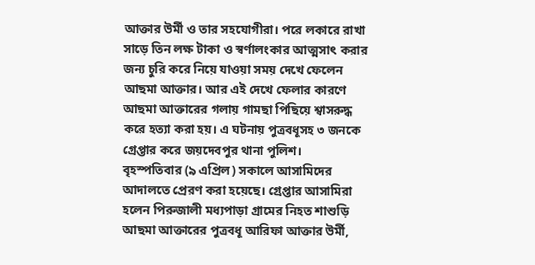আক্তার উর্মী ও তার সহযোগীরা। পরে লকারে রাখা সাড়ে তিন লক্ষ টাকা ও স্বর্ণালংকার আত্মসাৎ করার জন্য চুরি করে নিয়ে যাওয়া সময় দেখে ফেলেন আছমা আক্তার। আর এই দেখে ফেলার কারণে আছমা আক্তারের গলায় গামছা পিছিয়ে শ্বাসরুদ্ধ করে হত্যা করা হয়। এ ঘটনায় পুত্রবধূসহ ৩ জনকে গ্রেপ্তার করে জয়দেবপুর থানা পুলিশ।
বৃহস্পতিবার (৯ এপ্রিল) সকালে আসামিদের আদালতে প্রেরণ করা হয়েছে। গ্রেপ্তার আসামিরা হলেন পিরুজালী মধ্যপাড়া গ্রামের নিহত শাশুড়ি আছমা আক্তারের পুত্রবধূ আরিফা আক্তার উর্মী,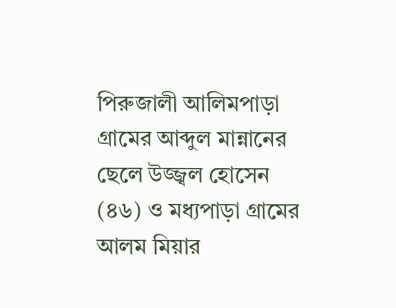পিরুজালী আলিমপাড়া গ্রামের আব্দুল মান্নানের ছেলে উজ্জ্বল হোসেন (৪৬) ও মধ্যপাড়া গ্রামের আলম মিয়ার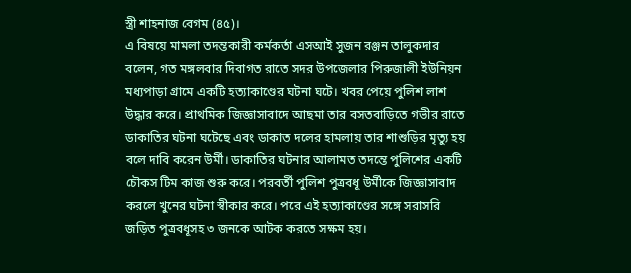স্ত্রী শাহনাজ বেগম (৪৫)।
এ বিষয়ে মামলা তদন্তকারী কর্মকর্তা এসআই সুজন রঞ্জন তালুকদার বলেন, গত মঙ্গলবার দিবাগত রাতে সদর উপজেলার পিরুজালী ইউনিয়ন মধ্যপাড়া গ্রামে একটি হত্যাকাণ্ডের ঘটনা ঘটে। খবর পেয়ে পুলিশ লাশ উদ্ধার করে। প্রাথমিক জিজ্ঞাসাবাদে আছমা তার বসতবাড়িতে গভীর রাতে ডাকাতির ঘটনা ঘটেছে এবং ডাকাত দলের হামলায় তার শাশুড়ির মৃত্যু হয় বলে দাবি করেন উর্মী। ডাকাতির ঘটনার আলামত তদন্তে পুলিশের একটি চৌকস টিম কাজ শুরু করে। পরবর্তী পুলিশ পুত্রবধূ উর্মীকে জিজ্ঞাসাবাদ করলে খুনের ঘটনা স্বীকার করে। পরে এই হত্যাকাণ্ডের সঙ্গে সরাসরি জড়িত পুত্রবধূসহ ৩ জনকে আটক করতে সক্ষম হয়।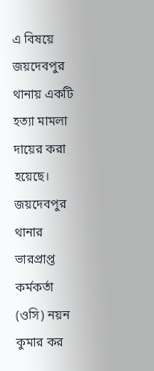এ বিষয়ে জয়দেবপুর থানায় একটি হত্যা মামলা দায়ের করা হয়েছে।
জয়দেবপুর থানার ভারপ্রাপ্ত কর্মকর্তা (ওসি) নয়ন কুমার কর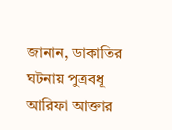জানান, ডাকাতির ঘটনায় পুত্রবধূ আরিফা আক্তার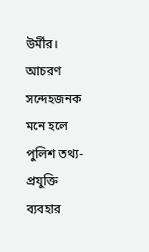উর্মীর। আচরণ সন্দেহজনক মনে হলে পুলিশ তথ্য-প্রযুক্তি ব্যবহার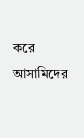করে আসামিদের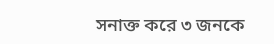সনাক্ত করে ৩ জনকে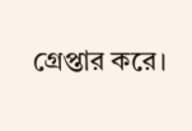গ্রেপ্তার করে।